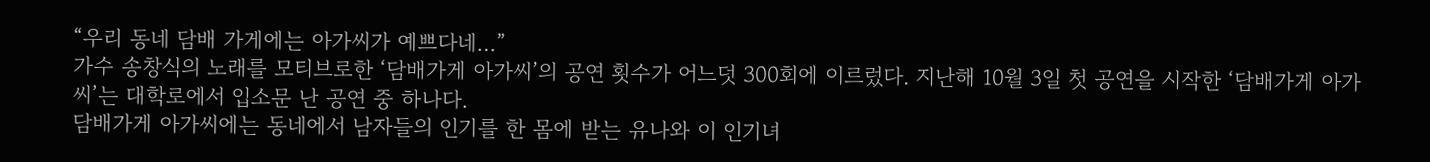“우리 동네 담배 가게에는 아가씨가 예쁘다네…”
가수 송창식의 노래를 모티브로한 ‘담배가게 아가씨’의 공연 횟수가 어느덧 300회에 이르렀다. 지난해 10월 3일 첫 공연을 시작한 ‘담배가게 아가씨’는 대학로에서 입소문 난 공연 중 하나다.
담배가게 아가씨에는 동네에서 남자들의 인기를 한 몸에 받는 유나와 이 인기녀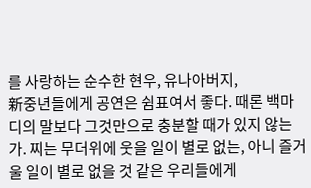를 사랑하는 순수한 현우, 유나아버지,
新중년들에게 공연은 쉼표여서 좋다. 때론 백마디의 말보다 그것만으로 충분할 때가 있지 않는가. 찌는 무더위에 웃을 일이 별로 없는, 아니 즐거울 일이 별로 없을 것 같은 우리들에게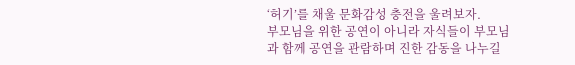‘허기’를 채울 문화감성 충전을 울려보자.
부모님을 위한 공연이 아니라 자식들이 부모님과 함께 공연을 관람하며 진한 감동을 나누길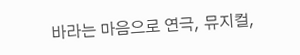바라는 마음으로 연극, 뮤지컬,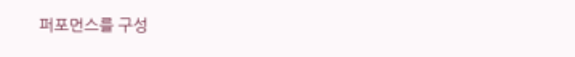퍼포먼스를 구성